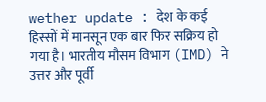wether update : देश के कई हिस्सों में मानसून एक बार फिर सक्रिय हो गया है। भारतीय मौसम विभाग (IMD) ने उत्तर और पूर्वी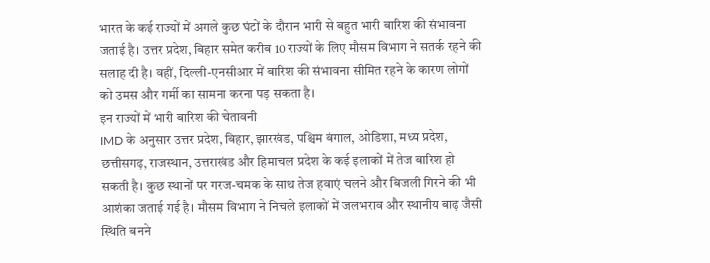भारत के कई राज्यों में अगले कुछ घंटों के दौरान भारी से बहुत भारी बारिश की संभावना जताई है। उत्तर प्रदेश, बिहार समेत करीब 10 राज्यों के लिए मौसम विभाग ने सतर्क रहने की सलाह दी है। वहीं, दिल्ली-एनसीआर में बारिश की संभावना सीमित रहने के कारण लोगों को उमस और गर्मी का सामना करना पड़ सकता है।
इन राज्यों में भारी बारिश की चेतावनी
IMD के अनुसार उत्तर प्रदेश, बिहार, झारखंड, पश्चिम बंगाल, ओडिशा, मध्य प्रदेश, छत्तीसगढ़, राजस्थान, उत्तराखंड और हिमाचल प्रदेश के कई इलाकों में तेज बारिश हो सकती है। कुछ स्थानों पर गरज-चमक के साथ तेज हवाएं चलने और बिजली गिरने की भी आशंका जताई गई है। मौसम विभाग ने निचले इलाकों में जलभराव और स्थानीय बाढ़ जैसी स्थिति बनने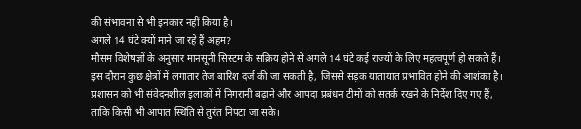की संभावना से भी इनकार नहीं किया है।
अगले 14 घंटे क्यों माने जा रहे हैं अहम?
मौसम विशेषज्ञों के अनुसार मानसूनी सिस्टम के सक्रिय होने से अगले 14 घंटे कई राज्यों के लिए महत्वपूर्ण हो सकते हैं। इस दौरान कुछ क्षेत्रों में लगातार तेज बारिश दर्ज की जा सकती है, जिससे सड़क यातायात प्रभावित होने की आशंका है। प्रशासन को भी संवेदनशील इलाकों में निगरानी बढ़ाने और आपदा प्रबंधन टीमों को सतर्क रखने के निर्देश दिए गए हैं, ताकि किसी भी आपात स्थिति से तुरंत निपटा जा सके।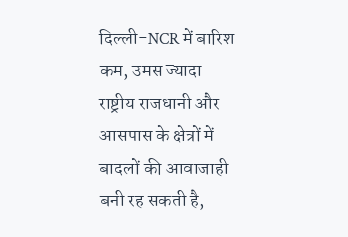दिल्ली-NCR में बारिश कम, उमस ज्यादा
राष्ट्रीय राजधानी और आसपास के क्षेत्रों में बादलों की आवाजाही बनी रह सकती है,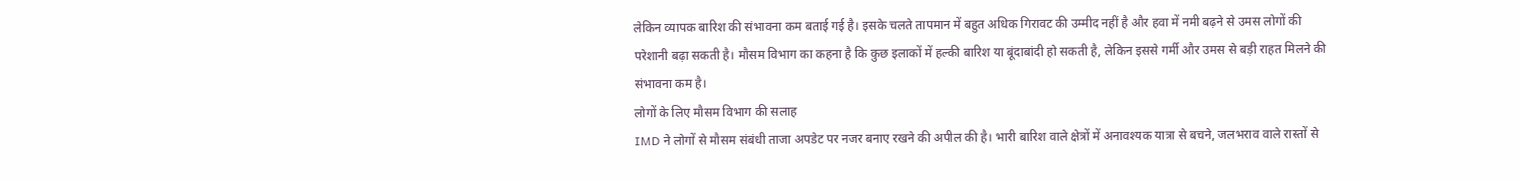लेकिन व्यापक बारिश की संभावना कम बताई गई है। इसके चलते तापमान में बहुत अधिक गिरावट की उम्मीद नहीं है और हवा में नमी बढ़ने से उमस लोगों की परेशानी बढ़ा सकती है। मौसम विभाग का कहना है कि कुछ इलाकों में हल्की बारिश या बूंदाबांदी हो सकती है, लेकिन इससे गर्मी और उमस से बड़ी राहत मिलने की संभावना कम है।
लोगों के लिए मौसम विभाग की सलाह
IMD ने लोगों से मौसम संबंधी ताजा अपडेट पर नजर बनाए रखने की अपील की है। भारी बारिश वाले क्षेत्रों में अनावश्यक यात्रा से बचने, जलभराव वाले रास्तों से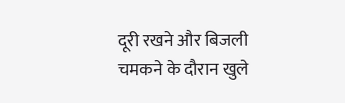दूरी रखने और बिजली चमकने के दौरान खुले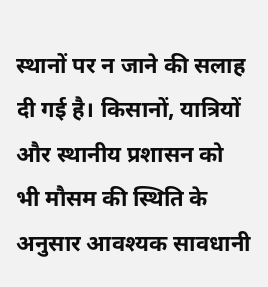स्थानों पर न जाने की सलाह दी गई है। किसानों, यात्रियों और स्थानीय प्रशासन को भी मौसम की स्थिति के अनुसार आवश्यक सावधानी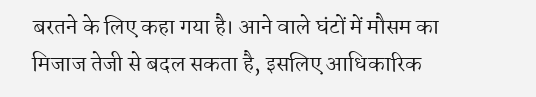बरतने के लिए कहा गया है। आने वाले घंटों में मौसम का मिजाज तेजी से बदल सकता है, इसलिए आधिकारिक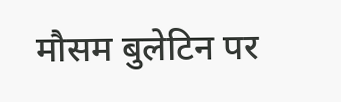मौसम बुलेटिन पर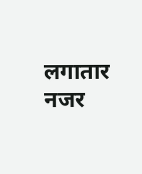लगातार नजर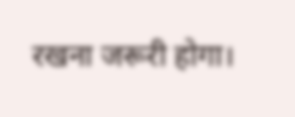रखना जरूरी होगा।